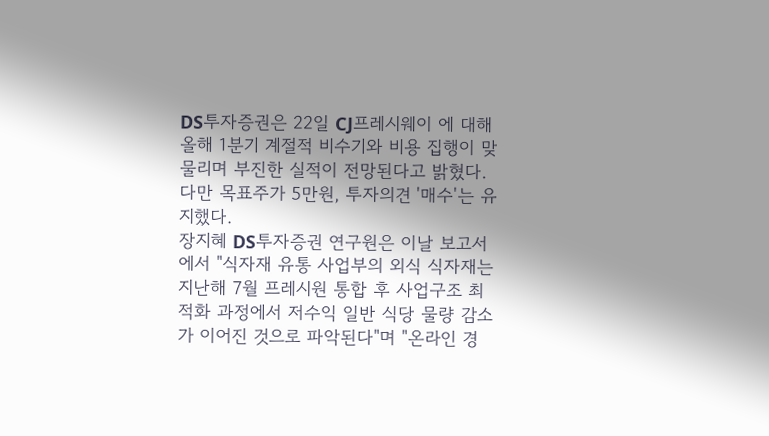DS투자증권은 22일 CJ프레시웨이 에 대해 올해 1분기 계절적 비수기와 비용 집행이 맞물리며 부진한 실적이 전망된다고 밝혔다. 다만 목표주가 5만원, 투자의견 '매수'는 유지했다.
장지혜 DS투자증권 연구원은 이날 보고서에서 "식자재 유통 사업부의 외식 식자재는 지난해 7월 프레시원 통합 후 사업구조 최적화 과정에서 저수익 일반 식당 물량 감소가 이어진 것으로 파악된다"며 "온라인 경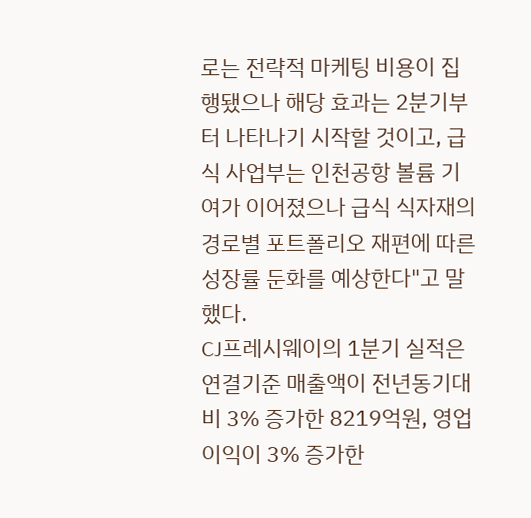로는 전략적 마케팅 비용이 집행됐으나 해당 효과는 2분기부터 나타나기 시작할 것이고, 급식 사업부는 인천공항 볼륨 기여가 이어졌으나 급식 식자재의 경로별 포트폴리오 재편에 따른 성장률 둔화를 예상한다"고 말했다.
CJ프레시웨이의 1분기 실적은 연결기준 매출액이 전년동기대비 3% 증가한 8219억원, 영업이익이 3% 증가한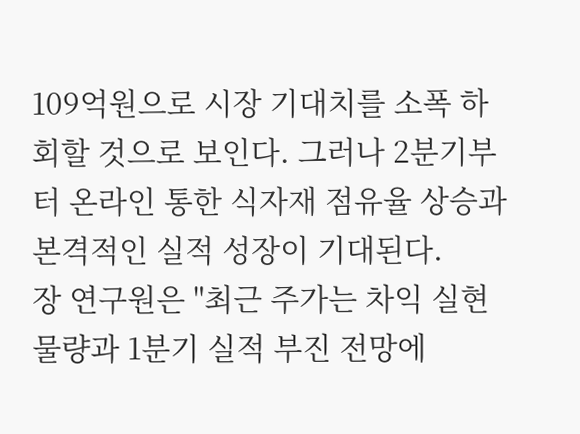109억원으로 시장 기대치를 소폭 하회할 것으로 보인다. 그러나 2분기부터 온라인 통한 식자재 점유율 상승과 본격적인 실적 성장이 기대된다.
장 연구원은 "최근 주가는 차익 실현 물량과 1분기 실적 부진 전망에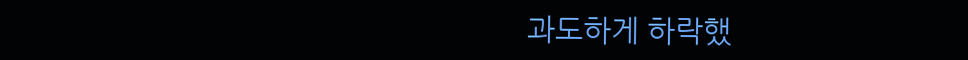과도하게 하락했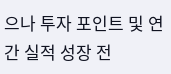으나 투자 포인트 및 연간 실적 성장 전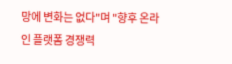망에 변화는 없다"며 "향후 온라인 플랫폼 경쟁력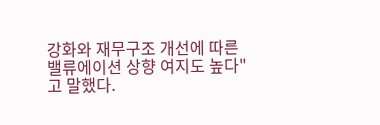강화와 재무구조 개선에 따른 밸류에이션 상향 여지도 높다"고 말했다.